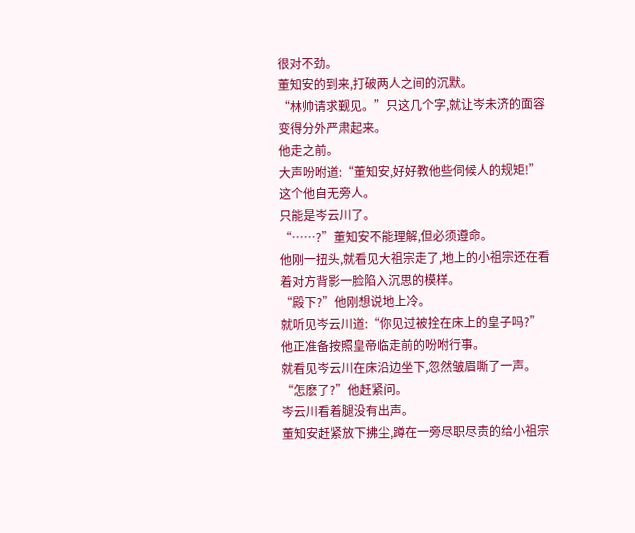很对不劲。
董知安的到来,打破两人之间的沉默。
“林帅请求觐见。”只这几个字,就让岑未济的面容变得分外严肃起来。
他走之前。
大声吩咐道:“董知安,好好教他些伺候人的规矩!”
这个他自无旁人。
只能是岑云川了。
“……?”董知安不能理解,但必须遵命。
他刚一扭头,就看见大祖宗走了,地上的小祖宗还在看着对方背影一脸陷入沉思的模样。
“殿下?”他刚想说地上冷。
就听见岑云川道:“你见过被拴在床上的皇子吗?”
他正准备按照皇帝临走前的吩咐行事。
就看见岑云川在床沿边坐下,忽然皱眉嘶了一声。
“怎麽了?”他赶紧问。
岑云川看着腿没有出声。
董知安赶紧放下拂尘,蹲在一旁尽职尽责的给小祖宗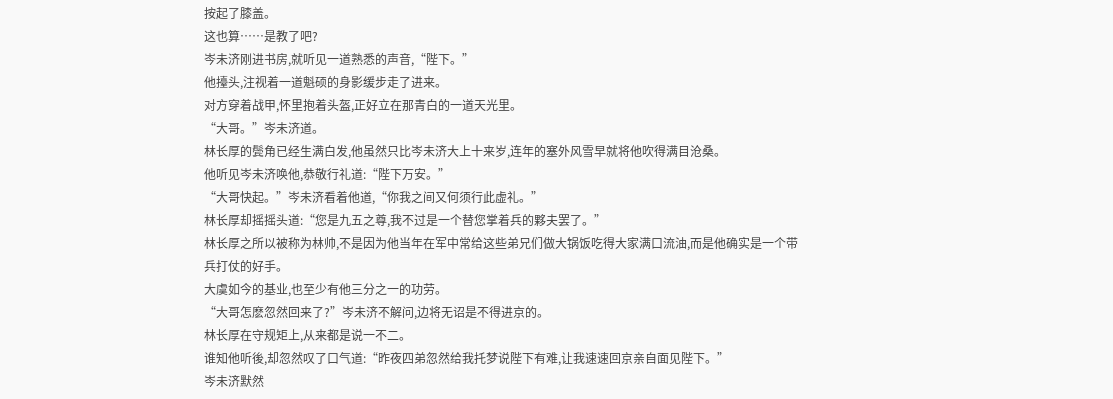按起了膝盖。
这也算……是教了吧?
岑未济刚进书房,就听见一道熟悉的声音,“陛下。”
他擡头,注视着一道魁硕的身影缓步走了进来。
对方穿着战甲,怀里抱着头盔,正好立在那青白的一道天光里。
“大哥。”岑未济道。
林长厚的鬓角已经生满白发,他虽然只比岑未济大上十来岁,连年的塞外风雪早就将他吹得满目沧桑。
他听见岑未济唤他,恭敬行礼道:“陛下万安。”
“大哥快起。”岑未济看着他道,“你我之间又何须行此虚礼。”
林长厚却摇摇头道:“您是九五之尊,我不过是一个替您掌着兵的夥夫罢了。”
林长厚之所以被称为林帅,不是因为他当年在军中常给这些弟兄们做大锅饭吃得大家满口流油,而是他确实是一个带兵打仗的好手。
大虞如今的基业,也至少有他三分之一的功劳。
“大哥怎麽忽然回来了?”岑未济不解问,边将无诏是不得进京的。
林长厚在守规矩上,从来都是说一不二。
谁知他听後,却忽然叹了口气道:“昨夜四弟忽然给我托梦说陛下有难,让我速速回京亲自面见陛下。”
岑未济默然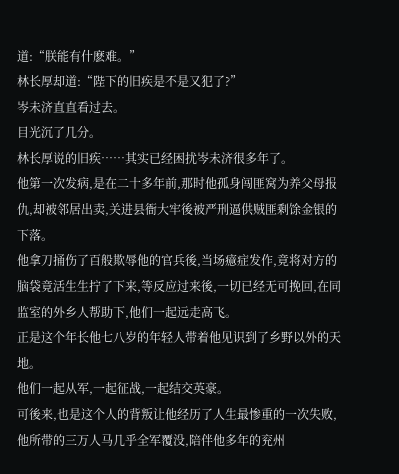道:“朕能有什麽难。”
林长厚却道:“陛下的旧疾是不是又犯了?”
岑未济直直看过去。
目光沉了几分。
林长厚说的旧疾……其实已经困扰岑未济很多年了。
他第一次发病,是在二十多年前,那时他孤身闯匪窝为养父母报仇,却被邻居出卖,关进县衙大牢後被严刑逼供贼匪剩馀金银的下落。
他拿刀捅伤了百般欺辱他的官兵後,当场癔症发作,竟将对方的脑袋竟活生生拧了下来,等反应过来後,一切已经无可挽回,在同监室的外乡人帮助下,他们一起远走高飞。
正是这个年长他七八岁的年轻人带着他见识到了乡野以外的天地。
他们一起从军,一起征战,一起结交英豪。
可後来,也是这个人的背叛让他经历了人生最惨重的一次失败,他所带的三万人马几乎全军覆没,陪伴他多年的兖州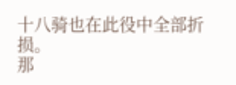十八骑也在此役中全部折损。
那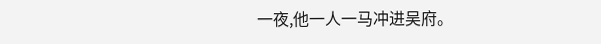一夜,他一人一马冲进吴府。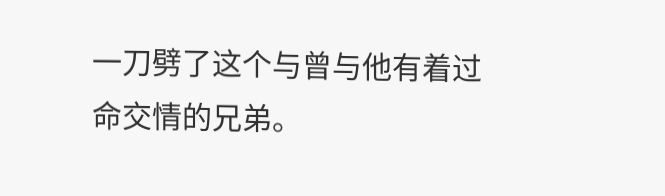一刀劈了这个与曾与他有着过命交情的兄弟。